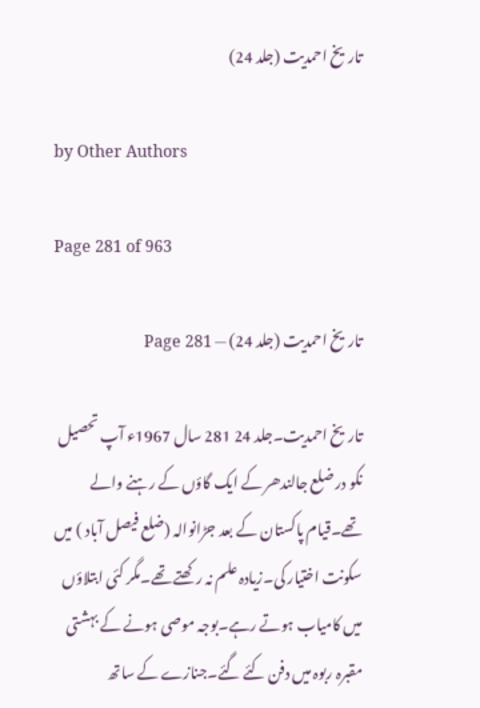تاریخ احمدیت (جلد 24)

by Other Authors

Page 281 of 963

تاریخ احمدیت (جلد 24) — Page 281

تاریخ احمدیت۔جلد 24 281 سال 1967ء آپ تحصیل نکو در ضلع جالندھر کے ایک گاؤں کے رہنے والے تھے۔قیام پاکستان کے بعد جڑانوالہ (ضلع فیصل آباد ) میں سکونت اختیار کی۔زیادہ علم نہ رکھتے تھے۔مگر کئی ابتلاؤں میں کامیاب ہوتے رہے۔بوجہ موصی ہونے کے بہشتی مقبرہ ربوہ میں دفن کئے گئے۔جنازے کے ساتھ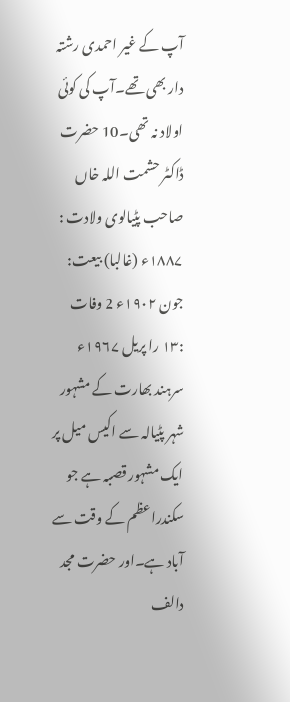آپ کے غیر احمدی رشتہ دار بھی تھے۔آپ کی کوئی اولاد نہ تھی۔10 حضرت ڈاکٹر حشمت اللہ خاں صاحب پٹیالوی ولادت : ۱۸۸۷ء (غالبا) بیعت: جون ۱۹۰۲ء 2 وفات :۱۳ را پریل ۱۹۶۷ء سرہند بھارت کے مشہور شہر پٹیالہ سے اکیس میل پر ایک مشہور قصبہ ہے جو سکندراعظم کے وقت سے آباد ہے۔اور حضرت مجد دالف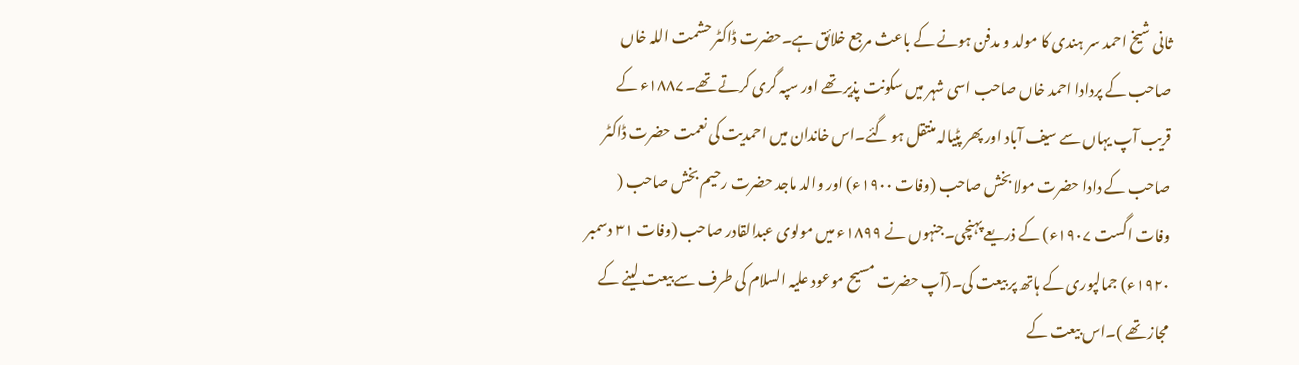ثانی شیخ احمد سر ہندی کا مولد و مدفن ہونے کے باعث مرجع خلائق ہے۔حضرت ڈاکٹر حشمت اللہ خاں صاحب کے پردادا احمد خاں صاحب اسی شہر میں سکونت پذیر تھے اور سپہ گری کرتے تھے۔۱۸۸۷ء کے قریب آپ یہاں سے سیف آباد اور پھر پٹیالہ منتقل ہو گئے۔اس خاندان میں احمدیت کی نعمت حضرت ڈاکٹر صاحب کے دادا حضرت مولا بخش صاحب (وفات ۱۹۰۰ء) اور والد ماجد حضرت رحیم بخش صاحب ( وفات اگست ۱۹۰۷ء) کے ذریعے پہنچی۔جنہوں نے ۱۸۹۹ء میں مولوی عبدالقادر صاحب (وفات ۳۱ دسمبر ۱۹۲۰ء) جمالپوری کے ہاتھ پر بیعت کی۔(آپ حضرت مسیح موعود علیہ السلام کی طرف سے بیعت لینے کے مجاز تھے )۔اس بیعت کے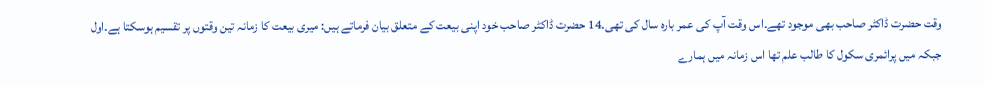وقت حضرت ڈاکٹر صاحب بھی موجود تھے۔اس وقت آپ کی عمر بارہ سال کی تھی۔14 حضرت ڈاکٹر صاحب خود اپنی بیعت کے متعلق بیان فرماتے ہیں: میری بیعت کا زمانہ تین وقتوں پر تقسیم ہوسکتا ہے۔اول جبکہ میں پرائمری سکول کا طالب علم تھا اس زمانہ میں ہمارے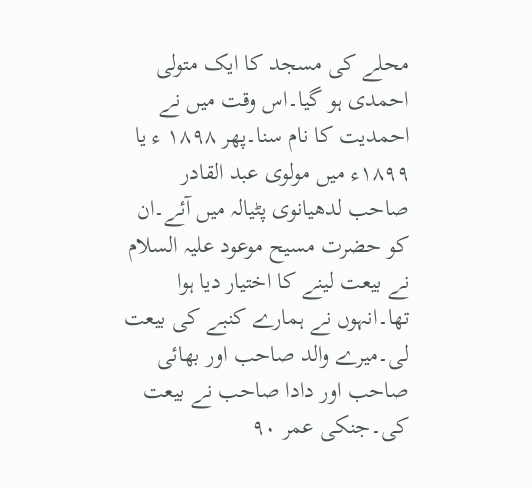محلے کی مسجد کا ایک متولی احمدی ہو گیا۔اس وقت میں نے احمدیت کا نام سنا۔پھر ۱۸۹۸ ء یا ۱۸۹۹ء میں مولوی عبد القادر صاحب لدھیانوی پٹیالہ میں آئے۔ان کو حضرت مسیح موعود علیہ السلام نے بیعت لینے کا اختیار دیا ہوا تھا۔انہوں نے ہمارے کنبے کی بیعت لی۔میرے والد صاحب اور بھائی صاحب اور دادا صاحب نے بیعت کی۔جنکی عمر ۹۰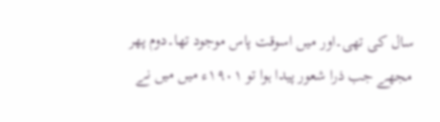سال کی تھی۔اور میں اسوقت پاس موجود تھا۔دوم پھر مجھے جب ذرا شعور پیدا ہوا تو ۱۹۰۱ء میں میں نے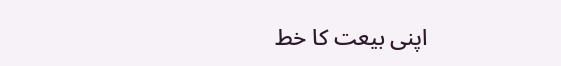اپنی بیعت کا خط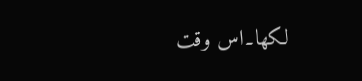لکھا۔اس وقت